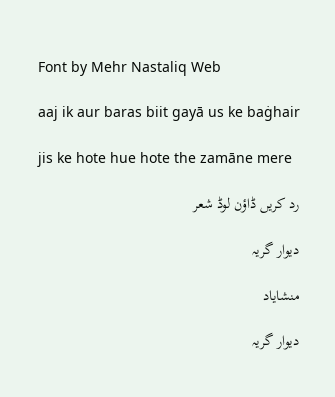Font by Mehr Nastaliq Web

aaj ik aur baras biit gayā us ke baġhair

jis ke hote hue hote the zamāne mere

رد کریں ڈاؤن لوڈ شعر

دیوار گریہ

منشایاد

دیوار گریہ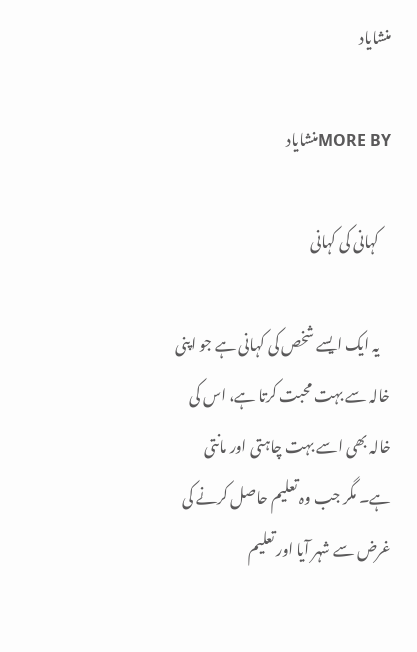منشایاد

MORE BYمنشایاد

    کہانی کی کہانی

    یہ ایک ایسے شخص کی کہانی ہے جو اپنی خالہ سے بہت محبت کرتا ہے، اس کی خالہ بھی اسے بہت چاہتی اور مانتی ہے۔ مگر جب وہ تعلیم حاصل کرنے کی غرض سے شہر آیا اور تعلیم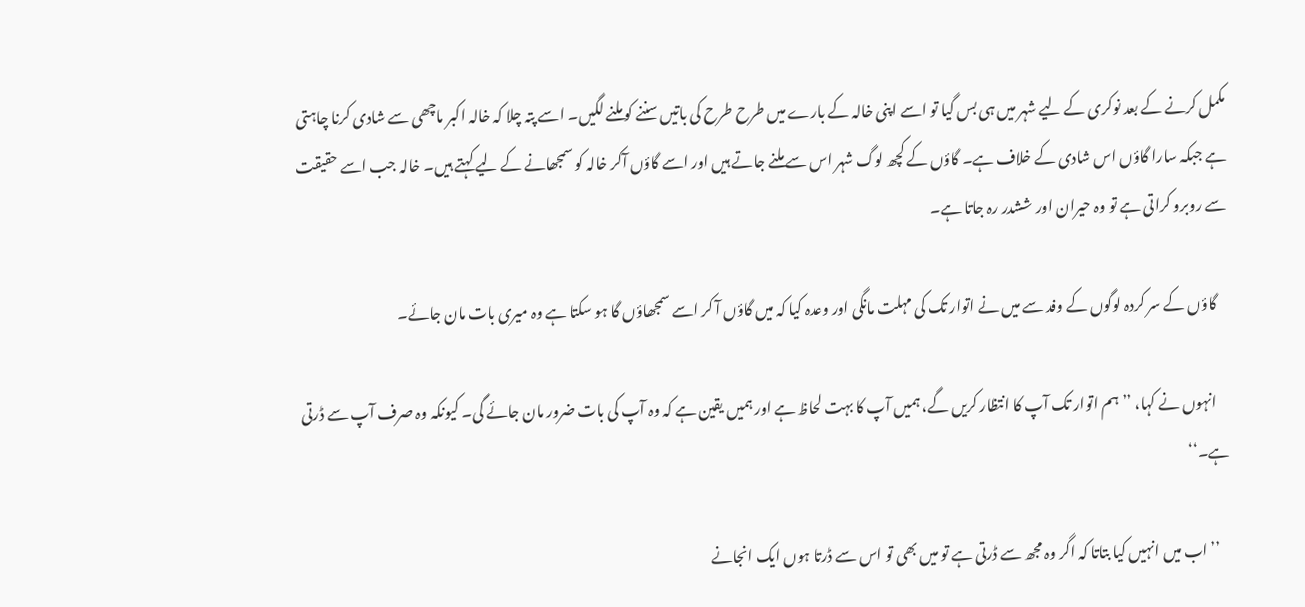مکمل کرنے کے بعد نوکری کے لیے شہر میں ہی بس گیا تو اسے اپنی خالہ کے بارے میں طرح طرح کی باتیں سننے کو ملنے لگیں۔ اسے پتہ چلا کہ خالہ اکبر ماچھی سے شادی کرنا چاہتی ہے جبکہ سارا گاؤں اس شادی کے خلاف ہے۔ گاؤں کے کچھ لوگ شہر اس سے ملنے جاتے ہیں اور اسے گاؤں آکر خالہ کو سمجھانے کے لیے کہتے ہیں۔ خالہ جب اسے حقیقت سے روبرو کراتی ہے تو وہ حیران اور ششدر رہ جاتا ہے۔

    گاؤں کے سر کردہ لوگوں کے وفد سے میں نے اتوار تک کی مہلت مانگی اور وعدہ کیا کہ میں گاؤں آ کر اسے سمجھاؤں گا ہو سکتا ہے وہ میری بات مان جائے۔

    انہوں نے کہا، ’’ہم اتوار تک آپ کا انتظار کریں گے، ہمیں آپ کا بہت لحاظ ہے اور ہمیں یقین ہے کہ وہ آپ کی بات ضرور مان جائے گی۔ کیونکہ وہ صرف آپ سے ڈرتی ہے۔‘‘

    ’’اب میں انہیں کیا بتاتا کہ اگر وہ مجھ سے ڈرتی ہے تو میں بھی تو اس سے ڈرتا ہوں ایک انجانے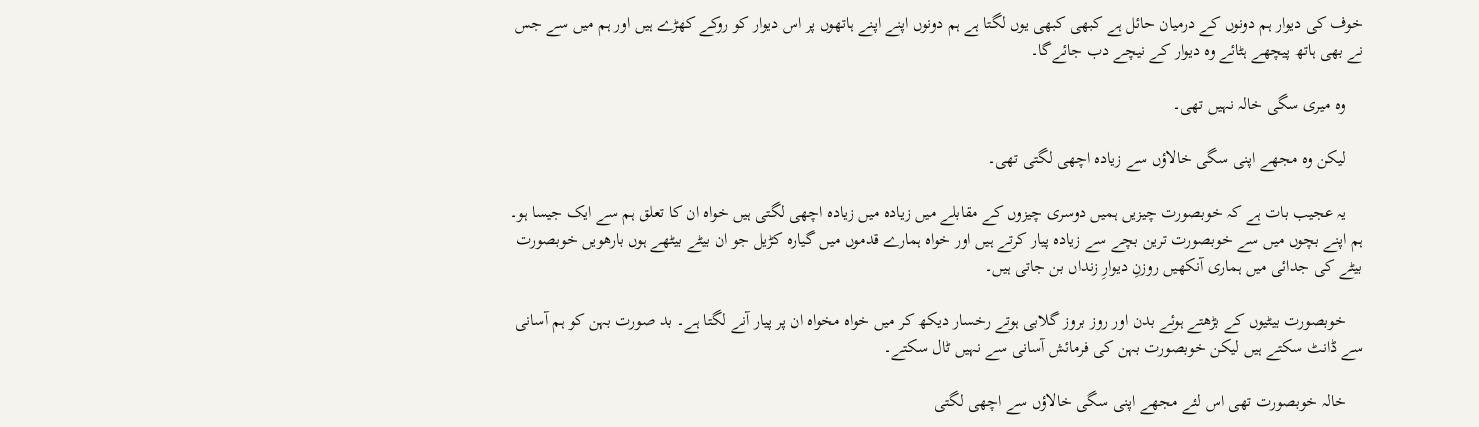خوف کی دیوار ہم دونوں کے درمیان حائل ہے کبھی کبھی یوں لگتا ہے ہم دونوں اپنے اپنے ہاتھوں پر اس دیوار کو روکے کھڑے ہیں اور ہم میں سے جس نے بھی ہاتھ پیچھے ہٹائے وہ دیوار کے نیچے دب جائےگا۔

    وہ میری سگی خالہ نہیں تھی۔

    لیکن وہ مجھے اپنی سگی خالاؤں سے زیادہ اچھی لگتی تھی۔

    یہ عجیب بات ہے کہ خوبصورت چیزیں ہمیں دوسری چیزوں کے مقابلے میں زیادہ میں زیادہ اچھی لگتی ہیں خواہ ان کا تعلق ہم سے ایک جیسا ہو۔ ہم اپنے بچوں میں سے خوبصورت ترین بچے سے زیادہ پیار کرتے ہیں اور خواہ ہمارے قدموں میں گیارہ کڑیل جو ان بیٹے بیٹھے ہوں بارھویں خوبصورت بیٹے کی جدائی میں ہماری آنکھیں روزنِ دیوارِ زنداں بن جاتی ہیں۔

    خوبصورت بیٹیوں کے بڑھتے ہوئے بدن اور روز بروز گلابی ہوتے رخسار دیکھ کر میں خواہ مخواہ ان پر پیار آنے لگتا ہے۔ بد صورت بہن کو ہم آسانی سے ڈانٹ سکتے ہیں لیکن خوبصورت بہن کی فرمائش آسانی سے نہیں ٹال سکتے۔

    خالہ خوبصورت تھی اس لئے مجھے اپنی سگی خالاؤں سے اچھی لگتی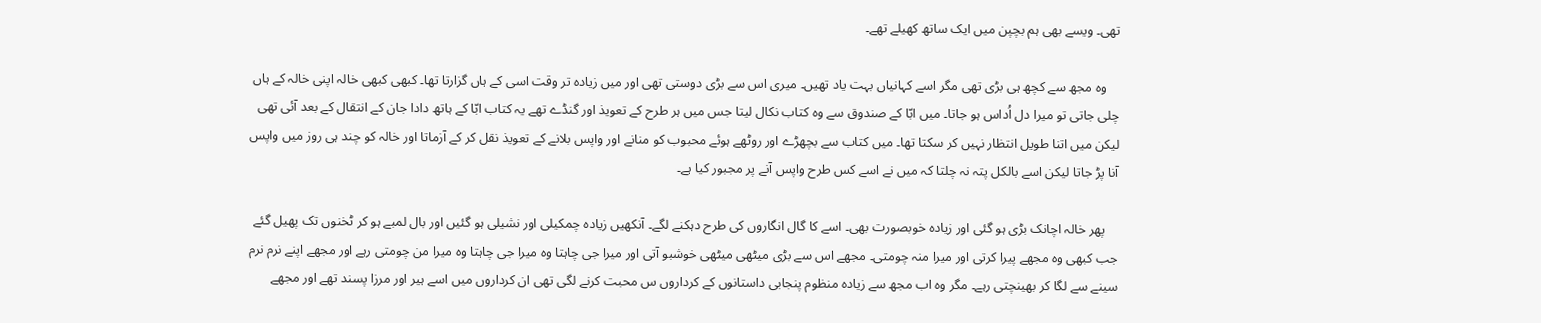تھی۔ ویسے بھی ہم بچپن میں ایک ساتھ کھیلے تھے۔

    وہ مجھ سے کچھ ہی بڑی تھی مگر اسے کہانیاں بہت یاد تھیں۔ میری اس سے بڑی دوستی تھی اور میں زیادہ تر وقت اسی کے ہاں گزارتا تھا۔ کبھی کبھی خالہ اپنی خالہ کے ہاں چلی جاتی تو میرا دل اُداس ہو جاتا۔ میں ابّا کے صندوق سے وہ کتاب نکال لیتا جس میں ہر طرح کے تعویذ اور گنڈے تھے یہ کتاب ابّا کے ہاتھ دادا جان کے انتقال کے بعد آئی تھی لیکن میں اتنا طویل انتظار نہیں کر سکتا تھا۔ میں کتاب سے بچھڑے اور روٹھے ہوئے محبوب کو منانے اور واپس بلانے کے تعویذ نقل کر کے آزماتا اور خالہ کو چند ہی روز میں واپس آنا پڑ جاتا لیکن اسے بالکل پتہ نہ چلتا کہ میں نے اسے کس طرح واپس آنے پر مجبور کیا ہے۔

    پھر خالہ اچانک بڑی ہو گئی اور زیادہ خوبصورت بھی۔ اسے کا گال انگاروں کی طرح دہکنے لگے۔ آنکھیں زیادہ چمکیلی اور نشیلی ہو گئیں اور بال لمبے ہو کر ٹخنوں تک پھیل گئے جب کبھی وہ مجھے پیرا کرتی اور میرا منہ چومتی۔ مجھے اس سے بڑی میٹھی میٹھی خوشبو آتی اور میرا جی چاہتا وہ میرا جی چاہتا وہ میرا من چومتی رہے اور مجھے اپنے نرم نرم سینے سے لگا کر بھینچتی رہے۔ مگر وہ اب مجھ سے زیادہ منظوم پنجابی داستانوں کے کرداروں س محبت کرنے لگی تھی ان کرداروں میں اسے ہیر اور مرزا پسند تھے اور مجھے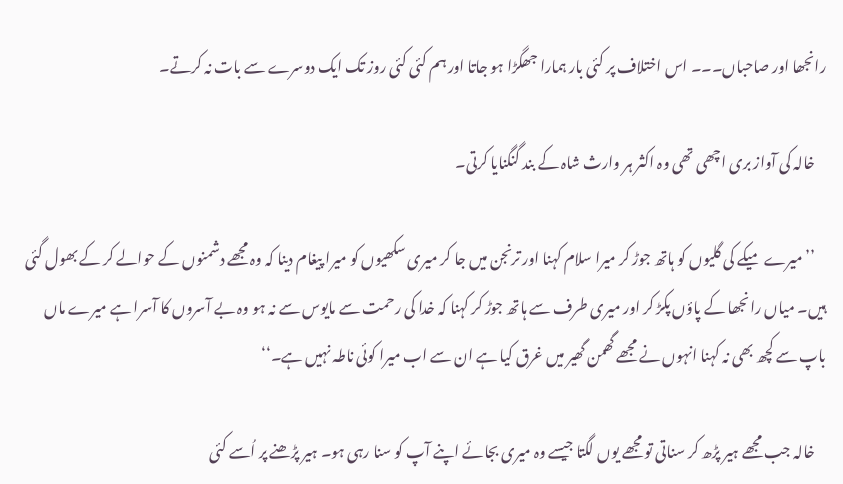رانجھا اور صاحباں۔۔۔ اس اختلاف پر کئی بار ہمارا جھگڑا ہو جاتا اور ہم کئی کئی روز تک ایک دوسرے سے بات نہ کرتے۔

    خالہ کی آواز بری اچھی تھی وہ اکثر ہر وارث شاہ کے بند گنگنایا کرتی۔

    ’’میرے میکے کی گلیوں کو ہاتھ جوڑ کر میرا سلام کہنا اور ترنجن میں جا کر میری سکھیوں کو میرا پیغام دینا کہ وہ مجھے دشمنوں کے حوالے کر کے بھول گئی ہیں۔ میاں رانجھا کے پاؤں پکڑ کر اور میری طرف سے ہاتھ جوڑ کر کہنا کہ خدا کی رحمت سے مایوس سے نہ ہو وہ بے آسروں کا آسرا ہے میرے ماں باپ سے کچھ بھی نہ کہنا انہوں نے مجھے گھمن گھیر میں غرق کیا ہے ان سے اب میرا کوئی ناطہ نہیں ہے۔‘‘

    خالہ جب مجھے ہیر پڑھ کر سناتی تو مجھے یوں لگتا جیسے وہ میری بجائے اپنے آپ کو سنا رہی ہو۔ ہیر پڑھنے پر اُسے کئی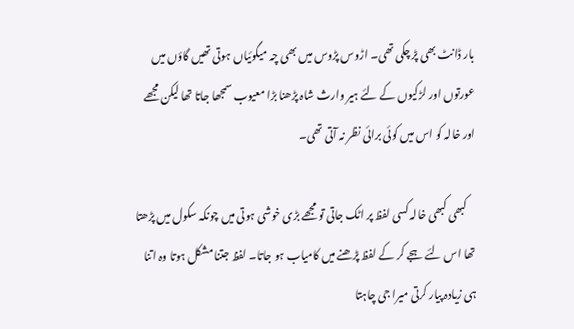بار ڈانٹ بھی پڑ چکی تھی۔ اڑوس پڑوس میں بھی چہ میگوئیاں ہوتی تھیں گاؤں میں عورتوں اور لڑکیوں کے لئے ہیر وارث شاہ پڑھنا بڑا معیوب سمجھا جاتا تھا لیکن مجھے اور خالہ کو اس میں کوئی برائی نظر نہ آتی تھی۔

    کبھی کبھی خالہ کسی لفظ پر اٹک جاتی تو مجھے بڑی خوشی ہوتی میں چونکہ سکول میں پڑھتا تھا اس لئے ہجے کر کے لفظ پڑھنے میں کامیاب ہو جاتا۔ لفظ جتنا مشکل ہوتا وہ اتنا ہی زیادہ پیار کرتی میرا جی چاہتا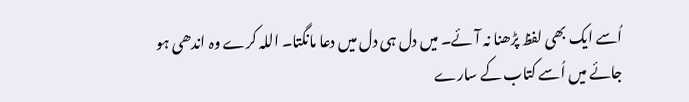اُسے ایک بھی لفظ پڑھنا نہ آئے۔ میں دل ہی دل میں دعا مانگتا۔ اللہ کرے وہ اندھی ہو جائے میں اُسے کتاب کے سارے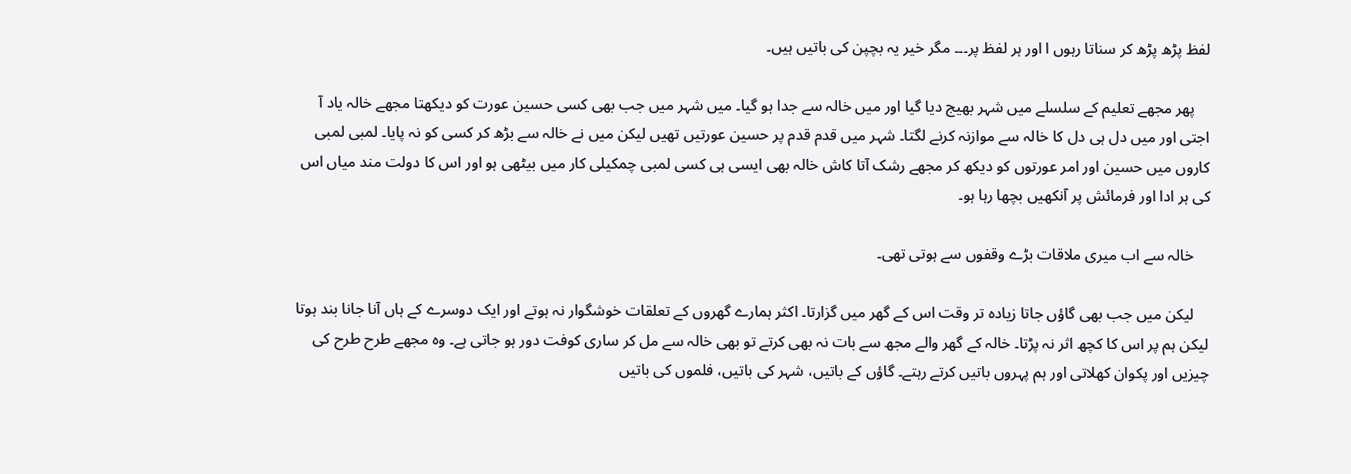لفظ پڑھ پڑھ کر سناتا رہوں ا اور ہر لفظ پر۔۔۔ مگر خیر یہ بچپن کی باتیں ہیں۔

    پھر مجھے تعلیم کے سلسلے میں شہر بھیج دیا گیا اور میں خالہ سے جدا ہو گیا۔ میں شہر میں جب بھی کسی حسین عورت کو دیکھتا مجھے خالہ یاد آ اجتی اور میں دل ہی دل کا خالہ سے موازنہ کرنے لگتا۔ شہر میں قدم قدم پر حسین عورتیں تھیں لیکن میں نے خالہ سے بڑھ کر کسی کو نہ پایا۔ لمبی لمبی کاروں میں حسین اور امر عورتوں کو دیکھ کر مجھے رشک آتا کاش خالہ بھی ایسی ہی کسی لمبی چمکیلی کار میں بیٹھی ہو اور اس کا دولت مند میاں اس کی ہر ادا اور فرمائش پر آنکھیں بچھا رہا ہو۔

    خالہ سے اب میری ملاقات بڑے وقفوں سے ہوتی تھی۔

    لیکن میں جب بھی گاؤں جاتا زیادہ تر وقت اس کے گھر میں گزارتا۔ اکثر ہمارے گھروں کے تعلقات خوشگوار نہ ہوتے اور ایک دوسرے کے ہاں آنا جانا بند ہوتا لیکن ہم پر اس کا کچھ اثر نہ پڑتا۔ خالہ کے گھر والے مجھ سے بات نہ بھی کرتے تو بھی خالہ سے مل کر ساری کوفت دور ہو جاتی ہے۔ وہ مجھے طرح طرح کی چیزیں اور پکوان کھلاتی اور ہم پہروں باتیں کرتے رہتے۔ گاؤں کے باتیں، شہر کی باتیں، فلموں کی باتیں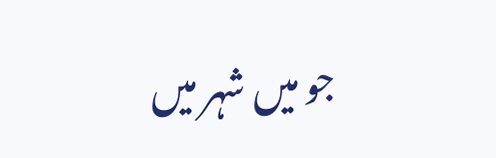جو میں شہر میں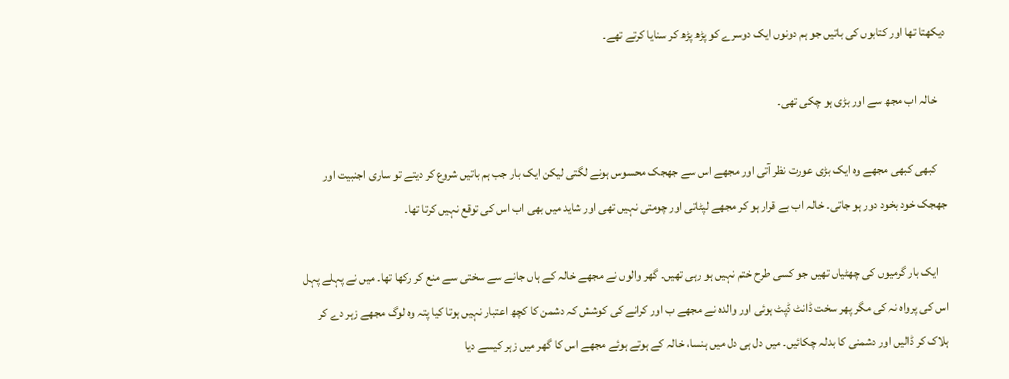دیکھتا تھا اور کتابوں کی باتیں جو ہم دونوں ایک دوسرے کو پڑھ پڑھ کر سنایا کرتے تھے۔

    خالہ اب مجھ سے اور بڑی ہو چکی تھی۔

    کبھی کبھی مجھے وہ ایک بڑی عورت نظر آتی اور مجھے اس سے جھجک محسوس ہونے لگتی لیکن ایک بار جب ہم باتیں شروع کر دیتے تو ساری اجنبیت اور جھجک خود بخود دور ہو جاتی۔ خالہ اب بے قرار ہو کر مجھے لپٹاتی اور چومتی نہیں تھی اور شاید میں بھی اب اس کی توقع نہیں کرتا تھا۔

    ایک بار گرمیوں کی چھٹیاں تھیں جو کسی طرح ختم نہیں ہو رہی تھیں۔ گھر والوں نے مجھے خالہ کے ہاں جانے سے سختی سے منع کر رکھا تھا۔ میں نے پہلے پہل اس کی پرواہ نہ کی مگر پھر سخت ڈانٹ ڈپٹ ہوئی اور والدہ نے مجھے ب اور کرانے کی کوشش کہ دشمن کا کچھ اعتبار نہیں ہوتا کیا پتہ وہ لوگ مجھے زہر دے کر ہلاک کر ڈالیں اور دشمنی کا بدلہ چکائیں۔ میں دل ہی دل میں ہنسا، خالہ کے ہوتے ہوئے مجھے اس کا گھر میں زہر کیسے دیا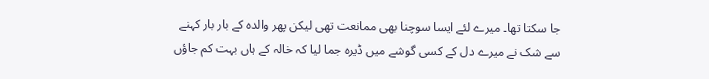جا سکتا تھا۔ میرے لئے ایسا سوچنا بھی ممانعت تھی لیکن پھر والدہ کے بار بار کہنے سے شک نے میرے دل کے کسی گوشے میں ڈیرہ جما لیا کہ خالہ کے ہاں بہت کم جاؤں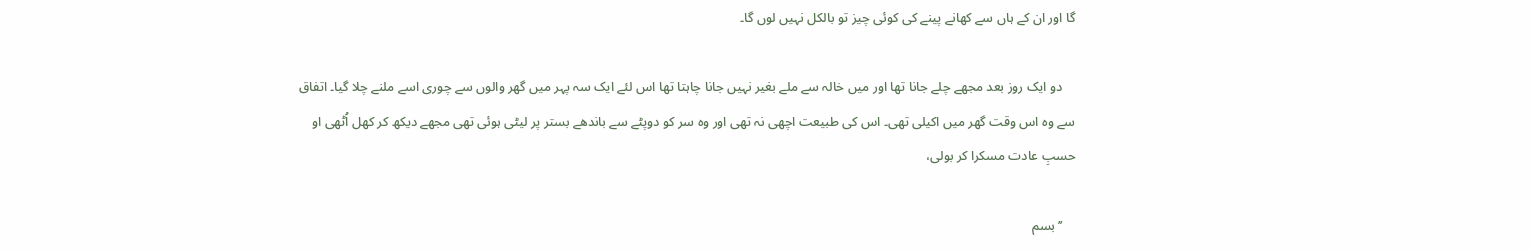گا اور ان کے ہاں سے کھانے پینے کی کوئی چیز تو بالکل نہیں لوں گا۔

    دو ایک روز بعد مجھے چلے جانا تھا اور میں خالہ سے ملے بغیر نہیں جانا چاہتا تھا اس لئے ایک سہ پہر میں گھر والوں سے چوری اسے ملنے چلا گیا۔ اتفاق سے وہ اس وقت گھر میں اکیلی تھی۔ اس کی طبیعت اچھی نہ تھی اور وہ سر کو دوپٹے سے باندھے بستر پر لیٹی ہوئی تھی مجھے دیکھ کر کھل اُٹھی او حسبِ عادت مسکرا کر بولی،

    ’’بسم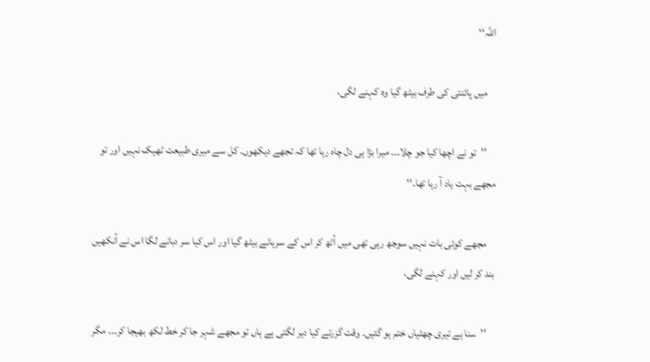اللہ‘‘

    میں پائنتی کی طرف بیٹھ گیا وہ کہنے لگی،

    ’’تو نے اچھا کیا جو چلا۔۔۔ میرا بڑا ہی دل چاہ رہا تھا کہ تجھے دیکھوں۔ کل سے میری طبیعت ٹھیک نہیں اور تو مجھے بہت یاد آ رہا تھا۔‘‘

    مجھے کوئی بات نہیں سوجھ رہی تھی میں اُٹھ کر اس کے سرہانے بیٹھ گیا اور اس کیا سر دبانے لگا اس نے آنکھیں بند کر لیں اور کہنے لگی،

    ’’سنا ہے تیری چھٹیاں ختم ہو گئیں۔ وقت گزرتے کیا دیر لگتی ہے ہاں تو مجھے شہر جا کر خط لکھ بھیجا کر۔۔۔ مگر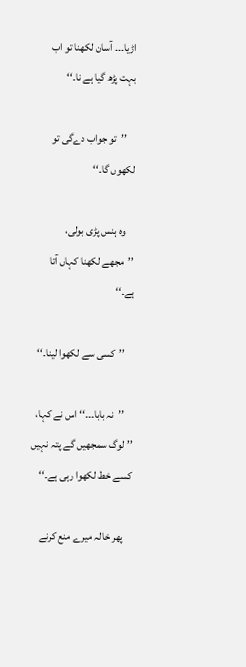اڑیا۔۔۔ آسان لکھنا تو اب بہت پڑھ گیا ہے نا۔‘‘

    ’’تو جواب دےگی تو لکھوں گا۔‘‘

    وہ ہنس پڑی بولی، ’’مجھے لکھنا کہاں آتا ہے۔‘‘

    ’’کسی سے لکھوا لینا۔‘‘

    ’’نہ بابا۔۔۔‘‘ اس نے کہا، ’’لوگ سمجھیں گے پتہ نہیں کسے خط لکھوا رہی ہے۔‘‘

    پھر خالہ میرے منع کرنے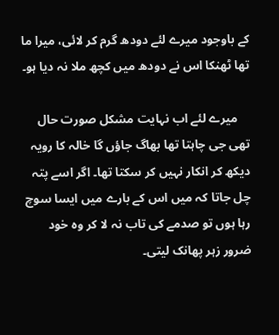کے باوجود میرے لئے دودھ گرم کر لائی، میرا ما تھا ٹھنکا اس نے دودھ میں کچھ ملا نہ دیا ہو۔

    میرے لئے اب نہایت مشکل صورت حال تھی جی چاہتا تھا بھاگ جاؤں گا خالہ کا رویہ دیکھ کر انکار نہیں کر سکتا تھا۔ اگر اسے پتہ چل جاتا کہ میں اس کے بارے میں ایسا سوچ رہا ہوں تو صدمے کی تاب نہ لا کر وہ خود ضرور زہر پھانک لیتی۔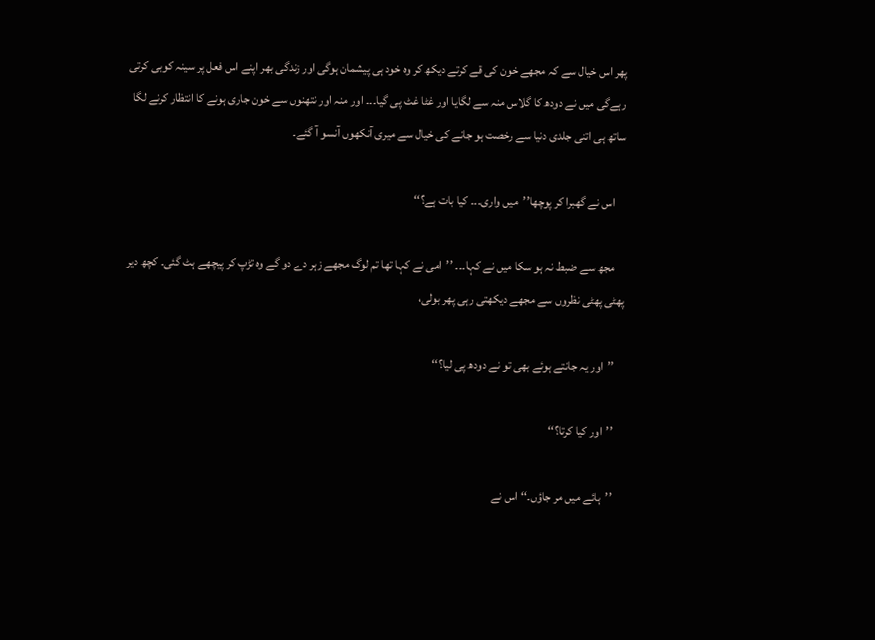پھر اس خیال سے کہ مجھے خون کی قے کرتے دیکھ کر وہ خود ہی پیشمان ہوگی اور زندگی بھر اپنے اس فعل پر سینہ کوبی کرتی رہےگی میں نے دودھ کا گلاس منہ سے لگایا اور غٹا غٹ پی گیا۔۔۔ اور منہ اور نتھنوں سے خون جاری ہونے کا انتظار کرنے لگا ساتھ ہی اتنی جلدی دنیا سے رخصت ہو جانے کی خیال سے میری آنکھوں آنسو آ گئے۔

    اس نے گھبرا کر پوچھا’’میں واری۔۔۔ کیا بات ہے؟‘‘

    مجھ سے ضبط نہ ہو سکا میں نے کہا۔۔۔ ’’امی نے کہا تھا تم لوگ مجھے زہر دے دو گے وہ تڑپ کر پیچھے ہٹ گئی۔ کچھ دیر پھٹی پھٹی نظروں سے مجھے دیکھتی رہی پھر بولی،

    ’’اور یہ جانتے ہوئے بھی تو نے دودھ پی لیا؟‘‘

    ’’اور کیا کرتا؟‘‘

    ’’ہائے میں مر جاؤں۔‘‘ اس نے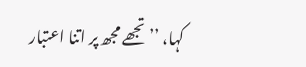کہا، ’’تجھے مجھ پر اتنا اعتبار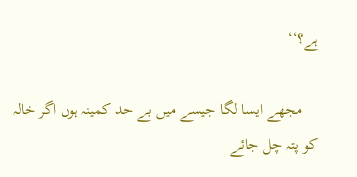ہے؟‘‘

    مجھے ایسا لگا جیسے میں بے حد کمینہ ہوں اگر خالہ کو پتہ چل جائے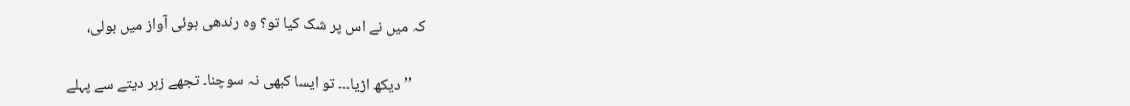کہ میں نے اس پر شک کیا تو؟ وہ رندھی ہوئی آواز میں بولی،

    ’’دیکھ اڑیا۔۔۔ تو ایسا کبھی نہ سوچنا۔ تجھے زہر دیتے سے پہلے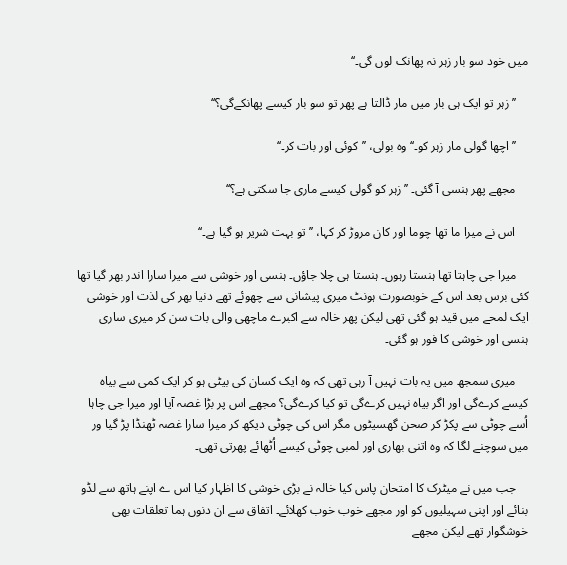میں خود سو بار زہر نہ پھانک لوں گی۔‘‘

    ’’زہر تو ایک ہی بار میں مار ڈالتا ہے پھر تو سو بار کیسے پھانکےگی؟‘‘

    ’’اچھا گولی مار زہر کو۔‘‘ وہ بولی، ’’کوئی اور بات کر۔‘‘

    مجھے پھر ہنسی آ گئی۔ ’’زہر کو گولی کیسے ماری جا سکتی ہے؟‘‘

    اس نے میرا ما تھا چوما اور کان مروڑ کر کہا، ’’تو بہت شریر ہو گیا ہے۔‘‘

    میرا جی چاہتا تھا ہنستا رہوں۔ ہنستا ہی چلا جاؤں۔ ہنسی اور خوشی سے میرا سارا اندر بھر گیا تھا کئی برس بعد اس کے خوبصورت ہونٹ میری پیشانی سے چھوئے تھے دنیا بھر کی لذت اور خوشی ایک لمحے میں قید ہو گئی تھی لیکن پھر خالہ سے اکبرے ماچھی والی بات سن کر میری ساری ہنسی اور خوشی کا فور ہو گئی۔

    میری سمجھ میں یہ بات نہیں آ رہی تھی کہ وہ ایک کسان کی بیٹی ہو کر ایک کمی سے بیاہ کیسے کرےگی اور اگر بیاہ نہیں کرےگی تو کیا کرےگی؟ مجھے اس پر بڑا غصہ آیا اور میرا جی چاہا اُسے چوٹی سے پکڑ کر صحن گھسیٹوں مگر اس کی چوٹی دیکھ کر میرا سارا غصہ ٹھنڈا پڑ گیا ور میں سوچنے لگا کہ وہ اتنی بھاری اور لمبی چوٹی کیسے اُٹھائے پھرتی تھی۔

    جب میں نے میٹرک کا امتحان پاس کیا خالہ نے بڑی خوشی کا اظہار کیا اس ے اپنے ہاتھ سے لڈو بنائے اور اپنی سہیلیوں کو اور مجھے خوب خوب کھلائے۔ اتفاق سے ان دنوں ہما تعلقات بھی خوشگوار تھے لیکن مجھے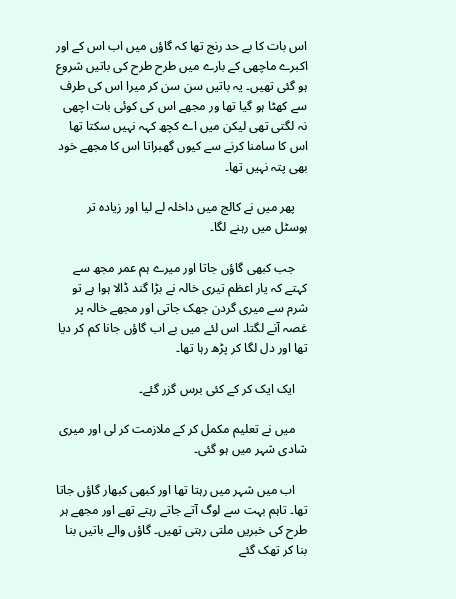اس بات کا بے حد رنج تھا کہ گاؤں میں اب اس کے اور اکبرے ماچھی کے بارے میں طرح طرح کی باتیں شروع ہو گئی تھیں۔ یہ باتیں سن سن کر میرا اس کی طرف سے کھٹا ہو گیا تھا ور مجھے اس کی کوئی بات اچھی نہ لگتی تھی لیکن میں اے کچھ کہہ نہیں سکتا تھا اس کا سامنا کرنے سے کیوں گھبراتا اس کا مجھے خود بھی پتہ نہیں تھا۔

    پھر میں نے کالج میں داخلہ لے لیا اور زیادہ تر ہوسٹل میں رہنے لگا۔

    جب کبھی گاؤں جاتا اور میرے ہم عمر مجھ سے کہتے کہ یار اعظم تیری خالہ نے بڑا گند ڈالا ہوا ہے تو شرم سے میری گردن جھک جاتی اور مجھے خالہ پر غصہ آنے لگتا۔ اس لئے میں بے اب گاؤں جانا کم کر دیا تھا اور دل لگا کر پڑھ رہا تھا۔

    ایک ایک کر کے کئی برس گزر گئے۔

    میں نے تعلیم مکمل کر کے ملازمت کر لی اور میری شادی شہر میں ہو گئی۔

    اب میں شہر میں رہتا تھا اور کبھی کبھار گاؤں جاتا تھا۔ تاہم بہت سے لوگ آتے جاتے رہتے تھے اور مجھے ہر طرح کی خبریں ملتی رہتی تھیں۔ گاؤں والے باتیں بنا بنا کر تھک گئے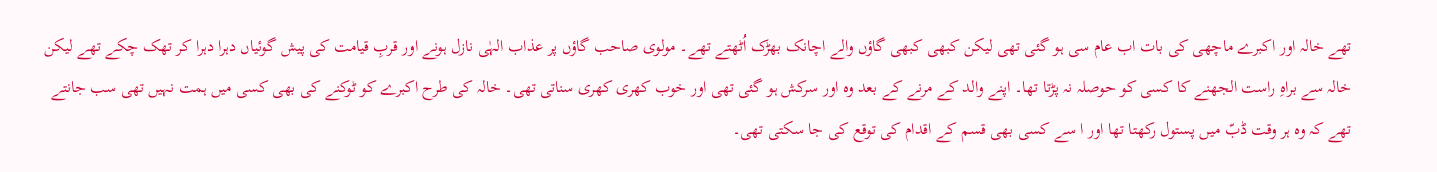تھے خالہ اور اکبرے ماچھی کی بات اب عام سی ہو گئی تھی لیکن کبھی کبھی گاؤں والے اچانک بھڑک اُٹھتے تھے۔ مولوی صاحب گاؤں پر عذاب الہٰی نازل ہونے اور قربِ قیامت کی پیش گوئیاں دہرا دہرا کر تھک چکے تھے لیکن خالہ سے براہِ راست الجھنے کا کسی کو حوصلہ نہ پڑتا تھا۔ اپنے والد کے مرنے کے بعد وہ اور سرکش ہو گئی تھی اور خوب کھری کھری سناتی تھی۔ خالہ کی طرح اکبرے کو ٹوکنے کی بھی کسی میں ہمت نہیں تھی سب جانتے تھے کہ وہ ہر وقت ڈبّ میں پستول رکھتا تھا اور ا سے کسی بھی قسم کے اقدام کی توقع کی جا سکتی تھی۔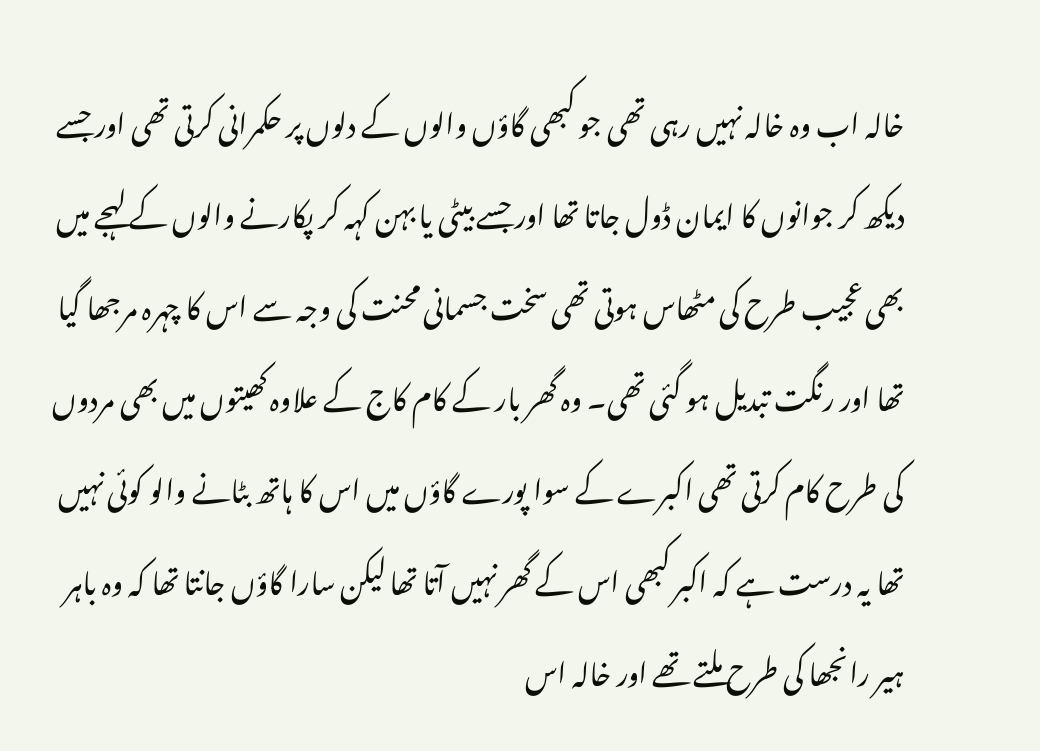خالہ اب وہ خالہ نہیں رہی تھی جو کبھی گاؤں والوں کے دلوں پر حکمرانی کرتی تھی اور جسے دیکھ کر جوانوں کا ایمان ڈول جاتا تھا اور جسے بیٹی یا بہن کہہ کر پکارنے والوں کے لہجے میں بھی عجیب طرح کی مٹھاس ہوتی تھی سخت جسمانی محنت کی وجہ سے اس کا چہرہ مرجھا گیا تھا اور رنگت تبدیل ہو گئی تھی۔ وہ گھر بار کے کام کاج کے علاوہ کھیتوں میں بھی مردوں کی طرح کام کرتی تھی اکبرے کے سوا پورے گاؤں میں اس کا ہاتھ بٹانے والو کوئی نہیں تھا یہ درست ہے کہ اکبر کبھی اس کے گھر نہیں آتا تھا لیکن سارا گاؤں جانتا تھا کہ وہ باہر ہیر رانجھا کی طرح ملتے تھے اور خالہ اس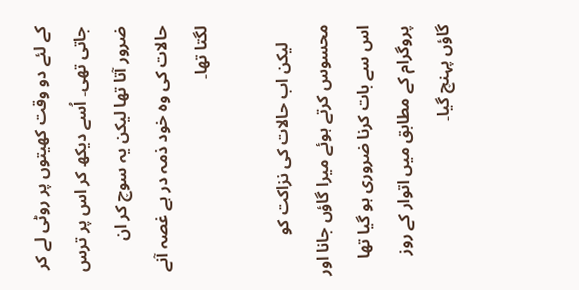کے لئے دو وقت کھیتوں پر روٹی لے کر جاتی تھی۔ اُسے دیکھ کر اس پر ترس ضرور آتا تھا لیکن یہ سوچ کر ان حالات کی وہ خود ذمہ در ہے غصہ آنے لگتا تھا۔

    لیکن اب حالات کی نزاکت کو محسوس کرتے ہوئے میرا گاؤں جانا اور اس سے بات کرنا ضروری ہو گیا تھا پروگرام کے مطابق میں اتوار کے روز گاؤں پہنچ گیا۔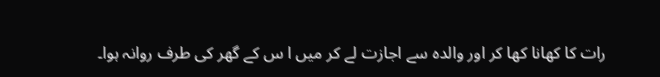رات کا کھانا کھا کر اور والدہ سے اجازت لے کر میں ا س کے گھر کی طرف روانہ ہوا۔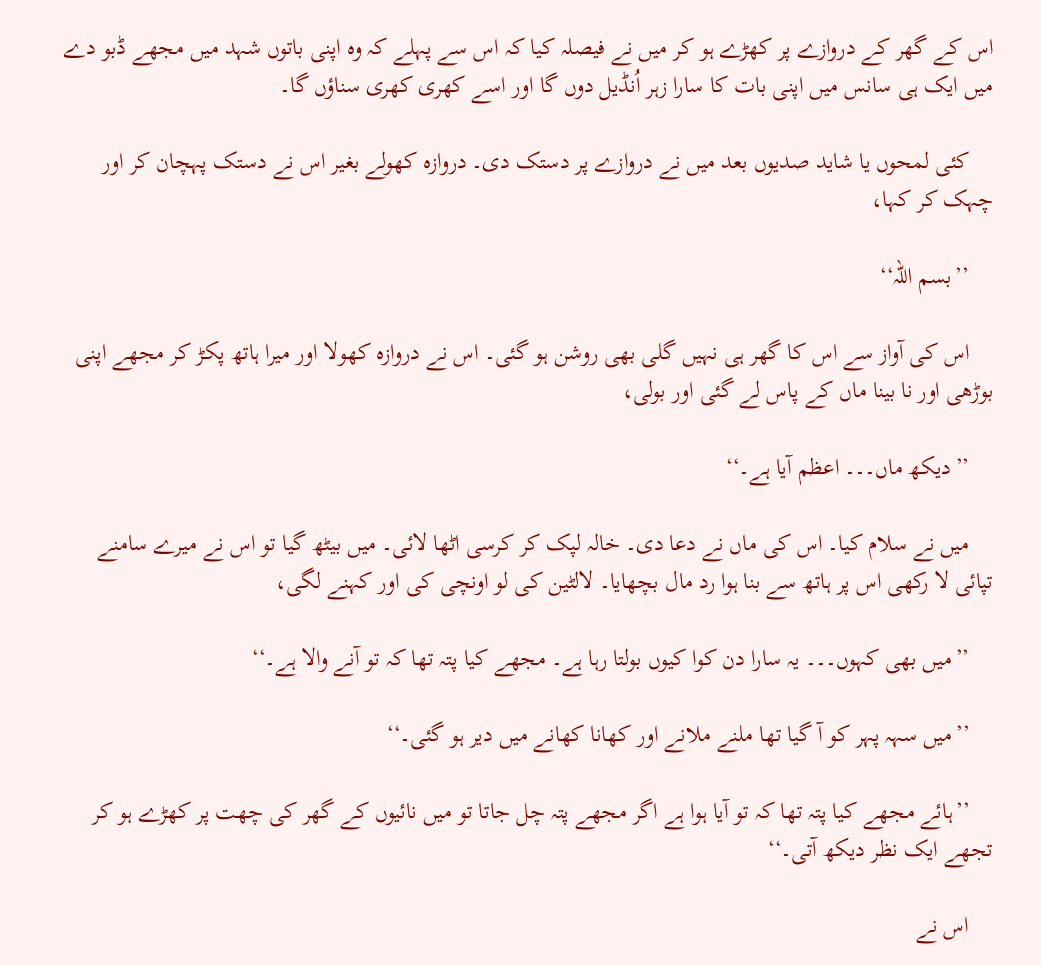اس کے گھر کے دروازے پر کھڑے ہو کر میں نے فیصلہ کیا کہ اس سے پہلے کہ وہ اپنی باتوں شہد میں مجھے ڈبو دے میں ایک ہی سانس میں اپنی بات کا سارا زہر اُنڈیل دوں گا اور اسے کھری کھری سناؤں گا۔

    کئی لمحوں یا شاید صدیوں بعد میں نے دروازے پر دستک دی۔ دروازہ کھولے بغیر اس نے دستک پہچان کر اور چہک کر کہا،

    ’’بسم اللہ‘‘

    اس کی آواز سے اس کا گھر ہی نہیں گلی بھی روشن ہو گئی۔ اس نے دروازہ کھولا اور میرا ہاتھ پکڑ کر مجھے اپنی بوڑھی اور نا بینا ماں کے پاس لے گئی اور بولی،

    ’’دیکھ ماں۔۔۔ اعظم آیا ہے۔‘‘

    میں نے سلام کیا۔ اس کی ماں نے دعا دی۔ خالہ لپک کر کرسی اٹھا لائی۔ میں بیٹھ گیا تو اس نے میرے سامنے تپائی لا رکھی اس پر ہاتھ سے بنا ہوا رد مال بچھایا۔ لالٹین کی لو اونچی کی اور کہنے لگی،

    ’’میں بھی کہوں۔۔۔ یہ سارا دن کوا کیوں بولتا رہا ہے۔ مجھے کیا پتہ تھا کہ تو آنے والا ہے۔‘‘

    ’’میں سہہ پہر کو آ گیا تھا ملنے ملانے اور کھانا کھانے میں دیر ہو گئی۔‘‘

    ’’ہائے مجھے کیا پتہ تھا کہ تو آیا ہوا ہے اگر مجھے پتہ چل جاتا تو میں نائیوں کے گھر کی چھت پر کھڑے ہو کر تجھے ایک نظر دیکھ آتی۔‘‘

    اس نے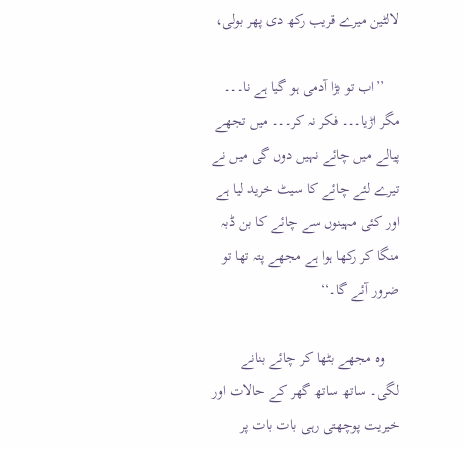لالٹین میرے قریب رکھ دی پھر بولی،

    ’’اب تو بڑا آدمی ہو گیا ہے نا۔۔۔ مگر اڑیا۔۔۔ فکر نہ کر۔۔۔ میں تجھے پیالے میں چائے نہیں دوں گی میں نے تیرے لئے چائے کا سیٹ خرید لیا ہے اور کئی مہینوں سے چائے کا بن ڈبہ منگا کر رکھا ہوا ہے مجھے پتہ تھا تو ضرور آئے گا۔‘‘

    وہ مجھے بٹھا کر چائے بنانے لگی۔ ساتھ ساتھ گھر کے حالات اور خیریت پوچھتی رہی بات بات پر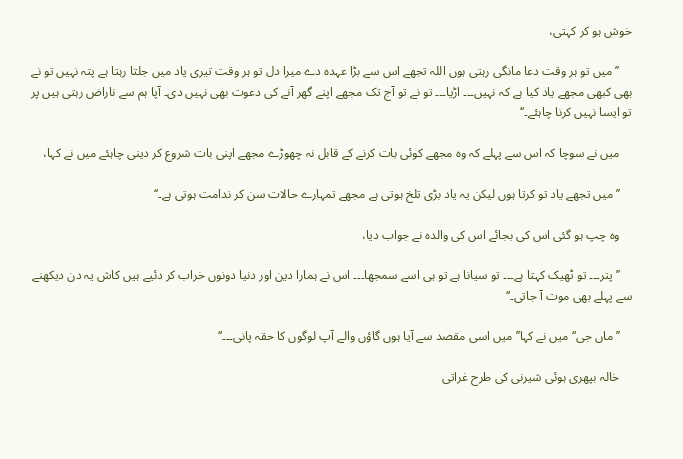خوش ہو کر کہتی،

    ’’میں تو ہر وقت دعا مانگی رہتی ہوں اللہ تجھے اس سے بڑا عہدہ دے میرا دل تو ہر وقت تیری یاد میں جلتا رہتا ہے پتہ نہیں تو نے بھی کبھی مجھے یاد کیا ہے کہ نہیں۔۔۔ اڑیا۔۔۔ تو نے تو آج تک مجھے اپنے گھر آنے کی دعوت بھی نہیں دی۔ آپا ہم سے ناراض رہتی ہیں پر تو ایسا نہیں کرنا چاہئے۔‘‘

    میں نے سوچا کہ اس سے پہلے کہ وہ مجھے کوئی بات کرنے کے قابل نہ چھوڑے مجھے اپنی بات شروع کر دینی چاہئے میں نے کہا،

    ’’میں تجھے یاد تو کرتا ہوں لیکن یہ یاد بڑی تلخ ہوتی ہے مجھے تمہارے حالات سن کر ندامت ہوتی ہے۔‘‘

    وہ چپ ہو گئی اس کی بجائے اس کی والدہ نے جواب دیا،

    ’’پتر۔۔۔ تو ٹھیک کہتا ہے۔۔۔ تو سیانا ہے تو ہی اسے سمجھا۔۔۔ اس نے ہمارا دین اور دنیا دونوں خراب کر دئیے ہیں کاش یہ دن دیکھنے سے پہلے بھی موت آ جاتی۔‘‘

    ’’ماں جی‘‘ میں نے کہا’’میں اسی مقصد سے آیا ہوں گاؤں والے آپ لوگوں کا حقہ پانی۔۔۔‘‘

    خالہ بپھری ہوئی شیرنی کی طرح غراتی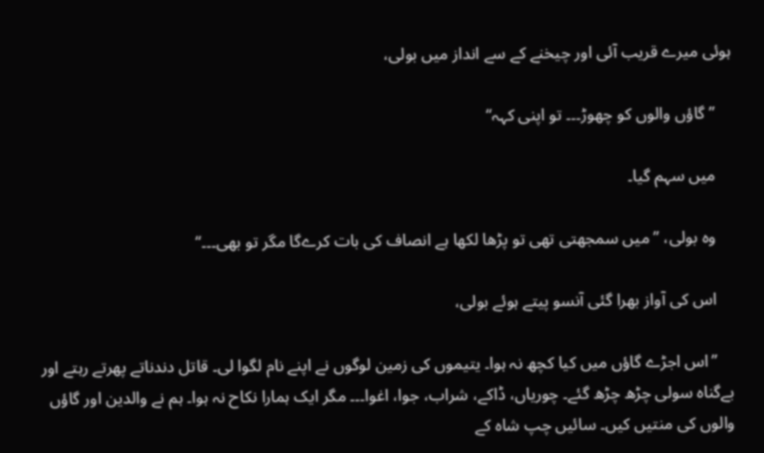ہوئی میرے قریب آئی اور چیخنے کے سے انداز میں بولی،

    ’’گاؤں والوں کو چھوڑ۔۔۔ تو اپنی کہہ‘‘

    میں سہم گیا۔

    وہ بولی، ’’میں سمجھتی تھی تو پڑھا لکھا ہے انصاف کی بات کرےگا مگر تو بھی۔۔۔‘‘

    اس کی آواز بھرا گئی آنسو پیتے ہوئے بولی،

    ’’اس اجڑے گاؤں میں کیا کچھ نہ ہوا۔ یتیموں کی زمین لوگوں نے اپنے نام لگوا لی۔ قاتل دندناتے پھرتے رہتے اور بےگناہ سولی چڑھ چڑھ گئے۔ چوریاں، ڈاکے، شراب، جوا، اغوا۔۔۔ مگر ایک ہمارا نکاح نہ ہوا۔ ہم نے والدین اور گاؤں والوں کی منتیں کیں۔ سائیں چپ شاہ کے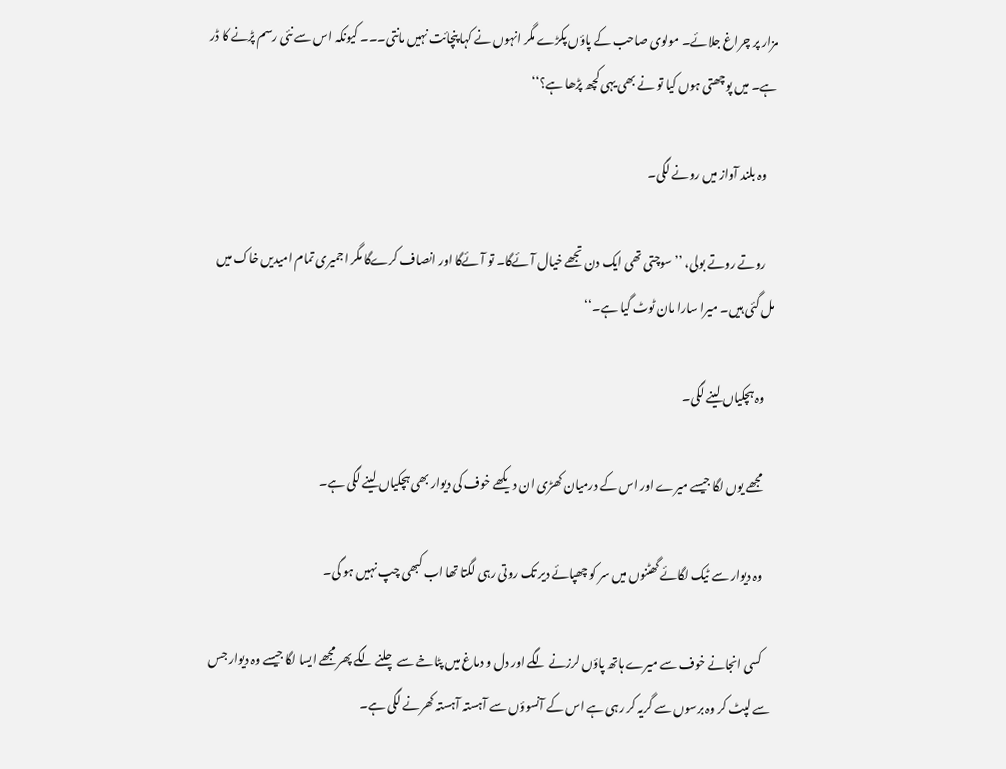مزار پر چراغ جلائے۔ مولوی صاحب کے پاؤں پکڑے مگر انہوں نے کہا پنچائت نہیں مانتی۔۔۔ کیونکہ اس سے نئی رسم پڑنے کا ڈر ہے۔ میں پوچھتی ہوں کیا تو نے بھی یہی کچھ پڑھا ہے؟‘‘

    وہ بلند آواز میں رونے لگی۔

    روتے روتے بولی، ’’سوچتی تھی ایک دن تجھے خیال آئےگا۔ تو آئےگا اور انصاف کرےگا مگر اجمیری تمام امیدیں خاک میں مل گئی ہیں۔ میرا سارا مان ٹوٹ گیا ہے۔‘‘

    وہ ہچکیاں لینے لگی۔

    مجھے یوں لگا جیسے میرے اور اس کے درمیان کھڑی ان دیکھے خوف کی دیوار بھی ہچکیاں لینے لگی ہے۔

    وہ دیوار سے ٹیک لگائے گھٹنوں میں سر کو چھپائے دیر تک روتی رہی لگتا تھا اب کبھی چپ نہیں ہو گی۔

    کسی انجانے خوف سے میرے ہاتھ پاؤں لرزنے لگے اور دل و دماغ میں پٹاخے سے چلنے لگے پھر مجھے ایسا لگا جیسے وہ دیوار جس سے لپٹ کر وہ برسوں سے گریہ کر رہی ہے اس کے آنسوؤں سے آہستہ آہستہ کھرنے لگی ہے۔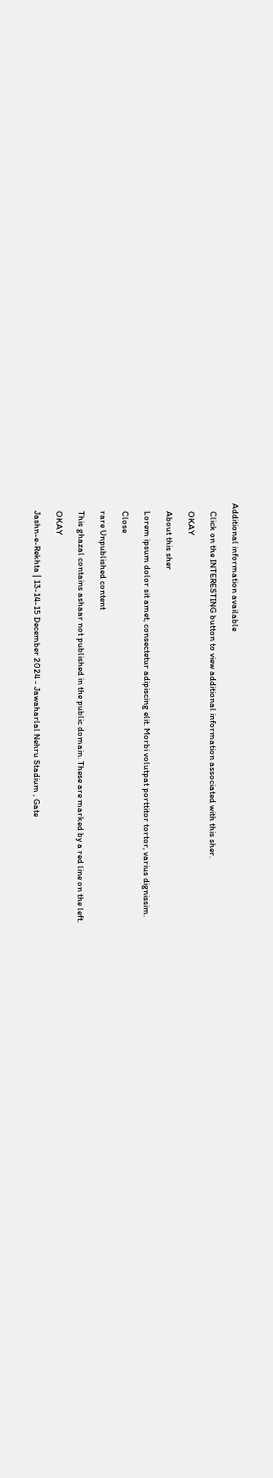Additional information available

    Click on the INTERESTING button to view additional information associated with this sher.

    OKAY

    About this sher

    Lorem ipsum dolor sit amet, consectetur adipiscing elit. Morbi volutpat porttitor tortor, varius dignissim.

    Close

    rare Unpublished content

    This ghazal contains ashaar not published in the public domain. These are marked by a red line on the left.

    OKAY

    Jashn-e-Rekhta | 13-14-15 December 2024 - Jawaharlal Nehru Stadium , Gate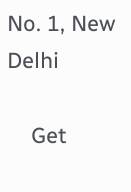No. 1, New Delhi

    Get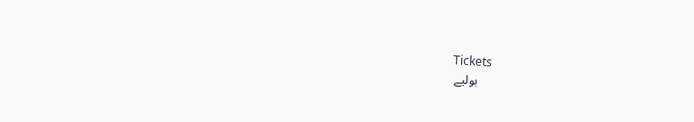Tickets
    بولیے